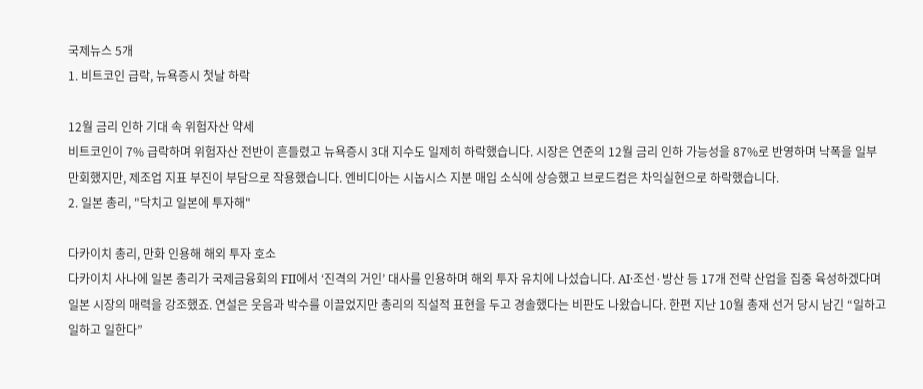국제뉴스 5개
1. 비트코인 급락, 뉴욕증시 첫날 하락

12월 금리 인하 기대 속 위험자산 약세
비트코인이 7% 급락하며 위험자산 전반이 흔들렸고 뉴욕증시 3대 지수도 일제히 하락했습니다. 시장은 연준의 12월 금리 인하 가능성을 87%로 반영하며 낙폭을 일부 만회했지만, 제조업 지표 부진이 부담으로 작용했습니다. 엔비디아는 시놉시스 지분 매입 소식에 상승했고 브로드컴은 차익실현으로 하락했습니다.
2. 일본 총리, "닥치고 일본에 투자해"

다카이치 총리, 만화 인용해 해외 투자 호소
다카이치 사나에 일본 총리가 국제금융회의 FII에서 ‘진격의 거인’ 대사를 인용하며 해외 투자 유치에 나섰습니다. AI·조선·방산 등 17개 전략 산업을 집중 육성하겠다며 일본 시장의 매력을 강조했죠. 연설은 웃음과 박수를 이끌었지만 총리의 직설적 표현을 두고 경솔했다는 비판도 나왔습니다. 한편 지난 10월 총재 선거 당시 남긴 “일하고 일하고 일한다”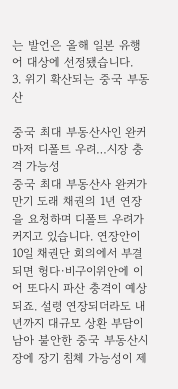는 발언은 올해 일본 유행어 대상에 선정됐습니다.
3. 위기 확산되는 중국 부동산

중국 최대 부동산사인 완커마저 디폴트 우려…시장 충격 가능성
중국 최대 부동산사 완커가 만기 도래 채권의 1년 연장을 요청하며 디폴트 우려가 커지고 있습니다. 연장안이 10일 채권단 회의에서 부결되면 헝다·비구이위안에 이어 또다시 파산 충격이 예상되죠. 설령 연장되더라도 내년까지 대규모 상환 부담이 남아 불안한 중국 부동산시장에 장기 침체 가능성이 제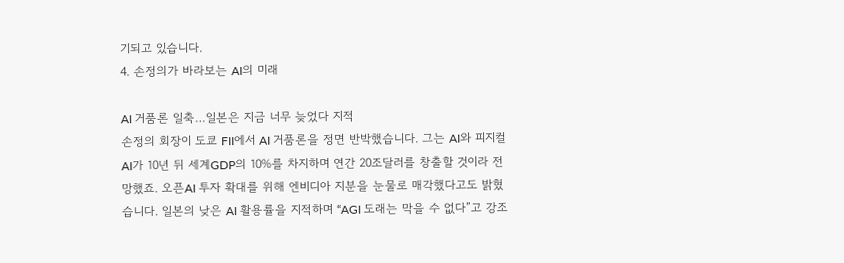기되고 있습니다.
4. 손정의가 바라보는 AI의 미래

AI 거품론 일축…일본은 지금 너무 늦었다 지적
손정의 회장이 도쿄 FII에서 AI 거품론을 정면 반박했습니다. 그는 AI와 피지컬 AI가 10년 뒤 세계GDP의 10%를 차지하며 연간 20조달러를 창출할 것이라 전망했죠. 오픈AI 투자 확대를 위해 엔비디아 지분을 눈물로 매각했다고도 밝혔습니다. 일본의 낮은 AI 활용률을 지적하며 “AGI 도래는 막을 수 없다”고 강조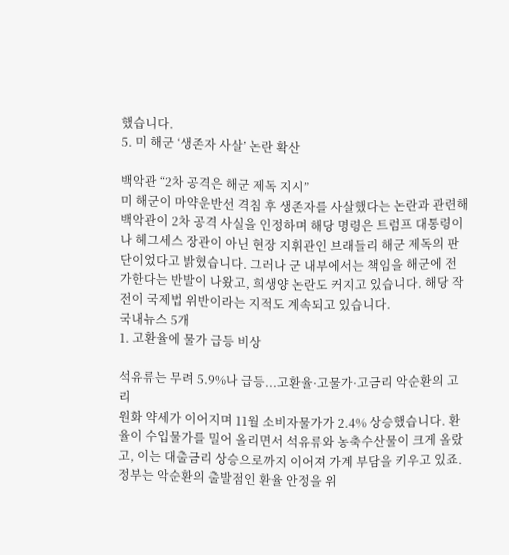했습니다.
5. 미 해군 ‘생존자 사살’ 논란 확산

백악관 “2차 공격은 해군 제독 지시”
미 해군이 마약운반선 격침 후 생존자를 사살했다는 논란과 관련해 백악관이 2차 공격 사실을 인정하며 해당 명령은 트럼프 대통령이나 헤그세스 장관이 아닌 현장 지휘관인 브래들리 해군 제독의 판단이었다고 밝혔습니다. 그러나 군 내부에서는 책임을 해군에 전가한다는 반발이 나왔고, 희생양 논란도 커지고 있습니다. 해당 작전이 국제법 위반이라는 지적도 계속되고 있습니다.
국내뉴스 5개
1. 고환율에 물가 급등 비상

석유류는 무려 5.9%나 급등...고환율·고물가·고금리 악순환의 고리
원화 약세가 이어지며 11월 소비자물가가 2.4% 상승했습니다. 환율이 수입물가를 밀어 올리면서 석유류와 농축수산물이 크게 올랐고, 이는 대출금리 상승으로까지 이어져 가계 부담을 키우고 있죠. 정부는 악순환의 출발점인 환율 안정을 위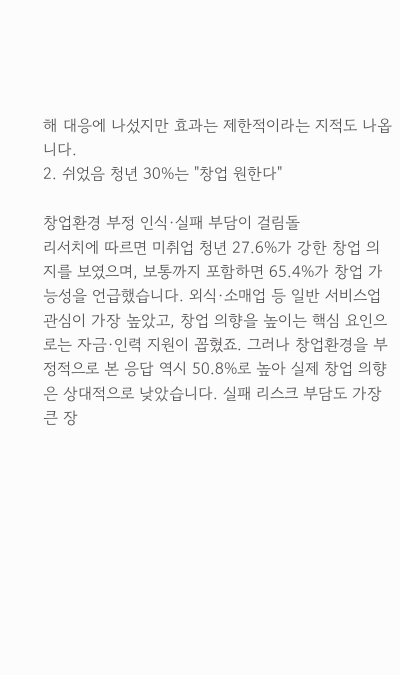해 대응에 나섰지만 효과는 제한적이라는 지적도 나옵니다.
2. 쉬었음 청년 30%는 "창업 원한다"

창업환경 부정 인식·실패 부담이 걸림돌
리서치에 따르면 미취업 청년 27.6%가 강한 창업 의지를 보였으며, 보통까지 포함하면 65.4%가 창업 가능성을 언급했습니다. 외식·소매업 등 일반 서비스업 관심이 가장 높았고, 창업 의향을 높이는 핵심 요인으로는 자금·인력 지원이 꼽혔죠. 그러나 창업환경을 부정적으로 본 응답 역시 50.8%로 높아 실제 창업 의향은 상대적으로 낮았습니다. 실패 리스크 부담도 가장 큰 장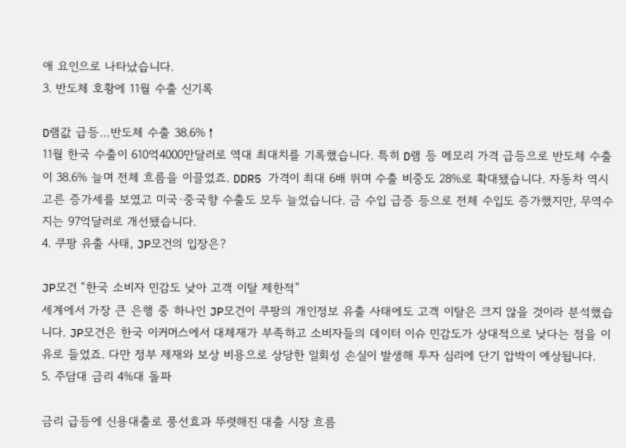애 요인으로 나타났습니다.
3. 반도체 호황에 11월 수출 신기록

D램값 급등…반도체 수출 38.6%↑
11월 한국 수출이 610억4000만달러로 역대 최대치를 기록했습니다. 특히 D램 등 메모리 가격 급등으로 반도체 수출이 38.6% 늘며 전체 흐름을 이끌었죠. DDR5 가격이 최대 6배 뛰며 수출 비중도 28%로 확대됐습니다. 자동차 역시 고른 증가세를 보였고 미국·중국향 수출도 모두 늘었습니다. 금 수입 급증 등으로 전체 수입도 증가했지만, 무역수지는 97억달러로 개선됐습니다.
4. 쿠팡 유출 사태, JP모건의 입장은?

JP모건 “한국 소비자 민감도 낮아 고객 이탈 제한적”
세계에서 가장 큰 은행 중 하나인 JP모건이 쿠팡의 개인정보 유출 사태에도 고객 이탈은 크지 않을 것이라 분석했습니다. JP모건은 한국 이커머스에서 대체재가 부족하고 소비자들의 데이터 이슈 민감도가 상대적으로 낮다는 점을 이유로 들었죠. 다만 정부 제재와 보상 비용으로 상당한 일회성 손실이 발생해 투자 심리에 단기 압박이 예상됩니다.
5. 주담대 금리 4%대 돌파

금리 급등에 신용대출로 풍선효과 뚜렷해진 대출 시장 흐름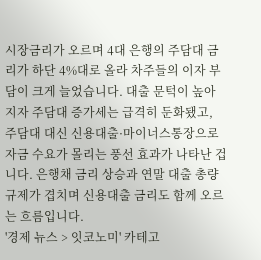시장금리가 오르며 4대 은행의 주담대 금리가 하단 4%대로 올라 차주들의 이자 부담이 크게 늘었습니다. 대출 문턱이 높아지자 주담대 증가세는 급격히 둔화됐고, 주담대 대신 신용대출·마이너스통장으로 자금 수요가 몰리는 풍선 효과가 나타난 겁니다. 은행채 금리 상승과 연말 대출 총량 규제가 겹치며 신용대출 금리도 함께 오르는 흐름입니다.
'경제 뉴스 > 잇코노미' 카테고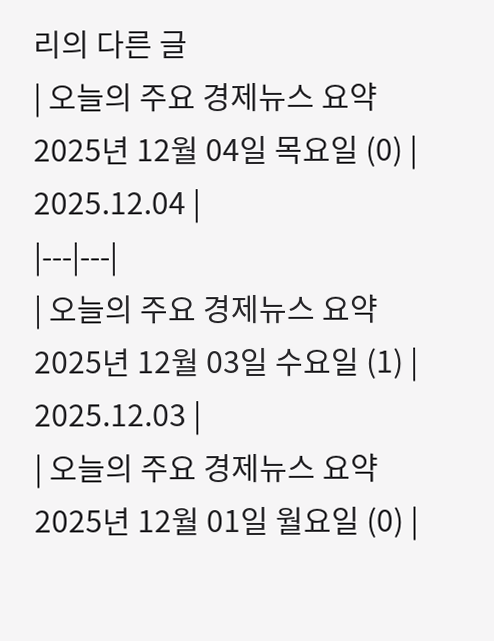리의 다른 글
| 오늘의 주요 경제뉴스 요약 2025년 12월 04일 목요일 (0) | 2025.12.04 |
|---|---|
| 오늘의 주요 경제뉴스 요약 2025년 12월 03일 수요일 (1) | 2025.12.03 |
| 오늘의 주요 경제뉴스 요약 2025년 12월 01일 월요일 (0) |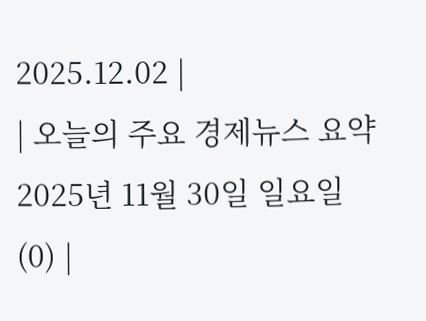2025.12.02 |
| 오늘의 주요 경제뉴스 요약 2025년 11월 30일 일요일 (0) |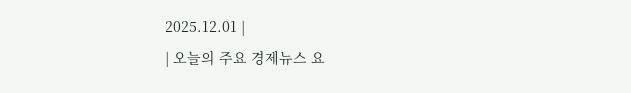2025.12.01 |
| 오늘의 주요 경제뉴스 요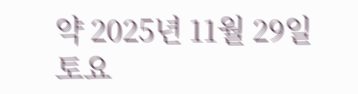약 2025년 11월 29일 토요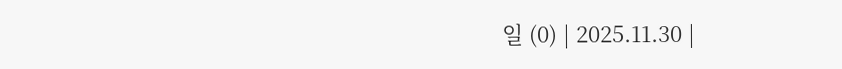일 (0) | 2025.11.30 |